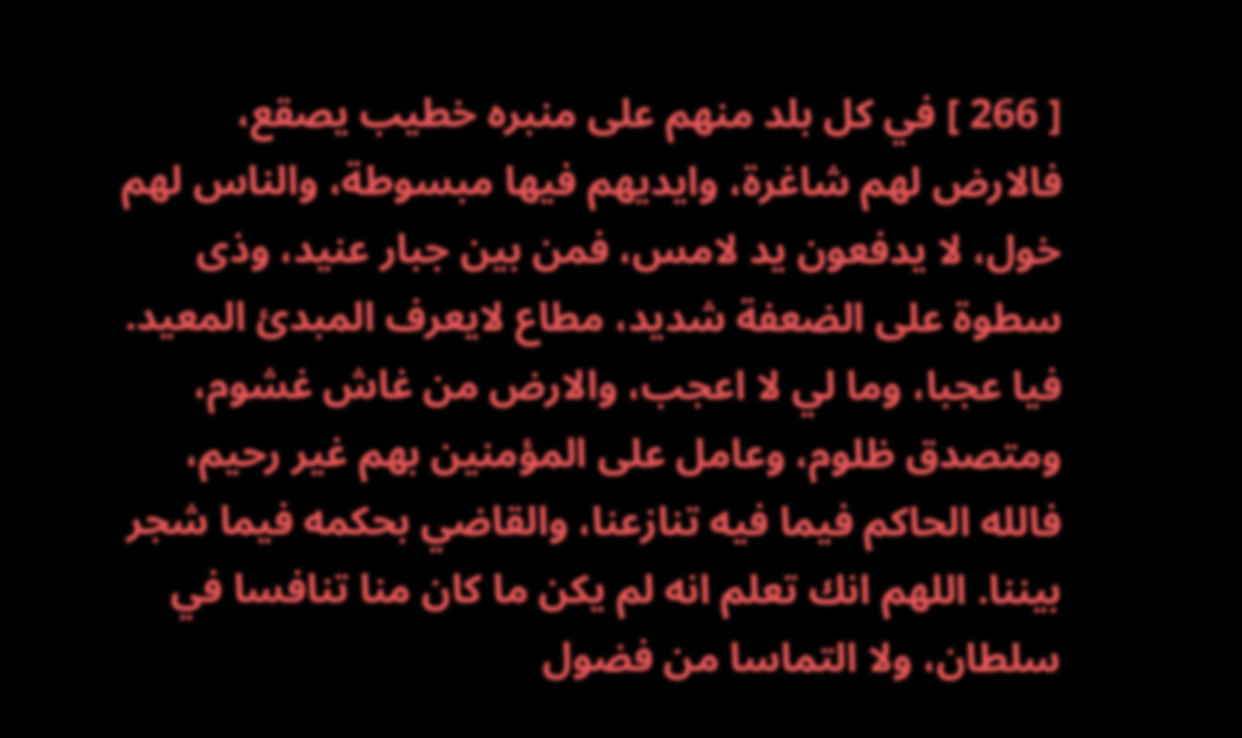[ 266 ] في كل بلد منهم على منبره خطيب يصقع، فالارض لهم شاغرة، وايديهم فيها مبسوطة، والناس لهم خول، لا يدفعون يد لامس، فمن بين جبار عنيد، وذى سطوة على الضعفة شديد، مطاع لايعرف المبدئ المعيد. فيا عجبا، وما لي لا اعجب، والارض من غاش غشوم، ومتصدق ظلوم، وعامل على المؤمنين بهم غير رحيم، فالله الحاكم فيما فيه تنازعنا، والقاضي بحكمه فيما شجر بيننا. اللهم انك تعلم انه لم يكن ما كان منا تنافسا في سلطان، ولا التماسا من فضول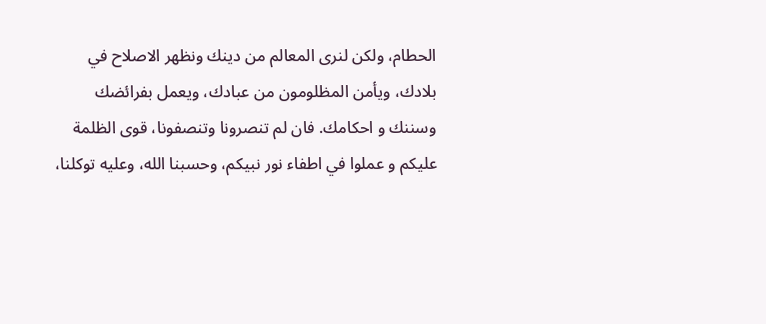الحطام، ولكن لنرى المعالم من دينك ونظهر الاصلاح في بلادك، ويأمن المظلومون من عبادك، ويعمل بفرائضك وسننك و احكامك. فان لم تنصرونا وتنصفونا، قوى الظلمة عليكم و عملوا في اطفاء نور نبيكم، وحسبنا الله، وعليه توكلنا،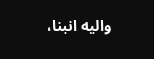واليه انبنا،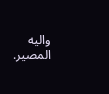واليه المصير.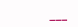___